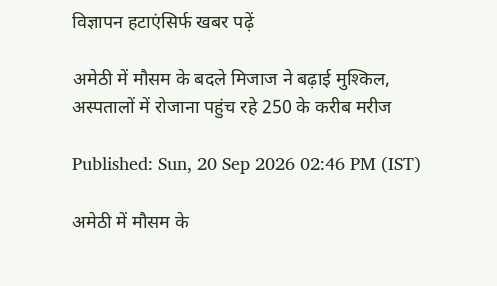विज्ञापन हटाएंसिर्फ खबर पढ़ें

अमेठी में मौसम के बदले मिजाज ने बढ़ाई मुश्किल, अस्पतालों में रोजाना पहुंच रहे 250 के करीब मरीज

Published: Sun, 20 Sep 2026 02:46 PM (IST)

अमेठी में मौसम के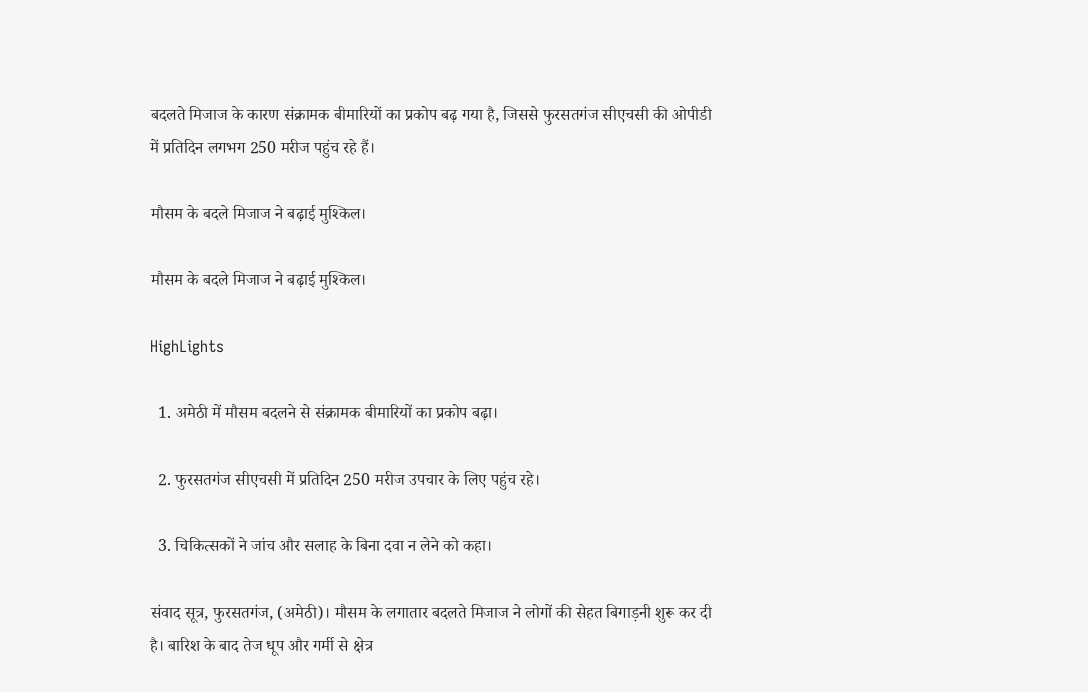बदलते मिजाज के कारण संक्रामक बीमारियों का प्रकोप बढ़ गया है, जिससे फुरसतगंज सीएचसी की ओपीडी में प्रतिदिन लगभग 250 मरीज पहुंच रहे हैं।

मौसम के बदले मिजाज ने बढ़ाई मुश्किल।

मौसम के बदले मिजाज ने बढ़ाई मुश्किल।

HighLights

  1. अमेठी में मौसम बदलने से संक्रामक बीमारियों का प्रकोप बढ़ा।

  2. फुरसतगंज सीएचसी में प्रतिदिन 250 मरीज उपचार के लिए पहुंच रहे।

  3. चिकित्सकों ने जांच और सलाह के बिना दवा न लेने को कहा।

संवाद सूत्र, फुरसतगंज, (अमेठी)। मौसम के लगातार बदलते मिजाज ने लोगों की सेहत बिगाड़नी शुरू कर दी है। बारिश के बाद तेज धूप और गर्मी से क्षेत्र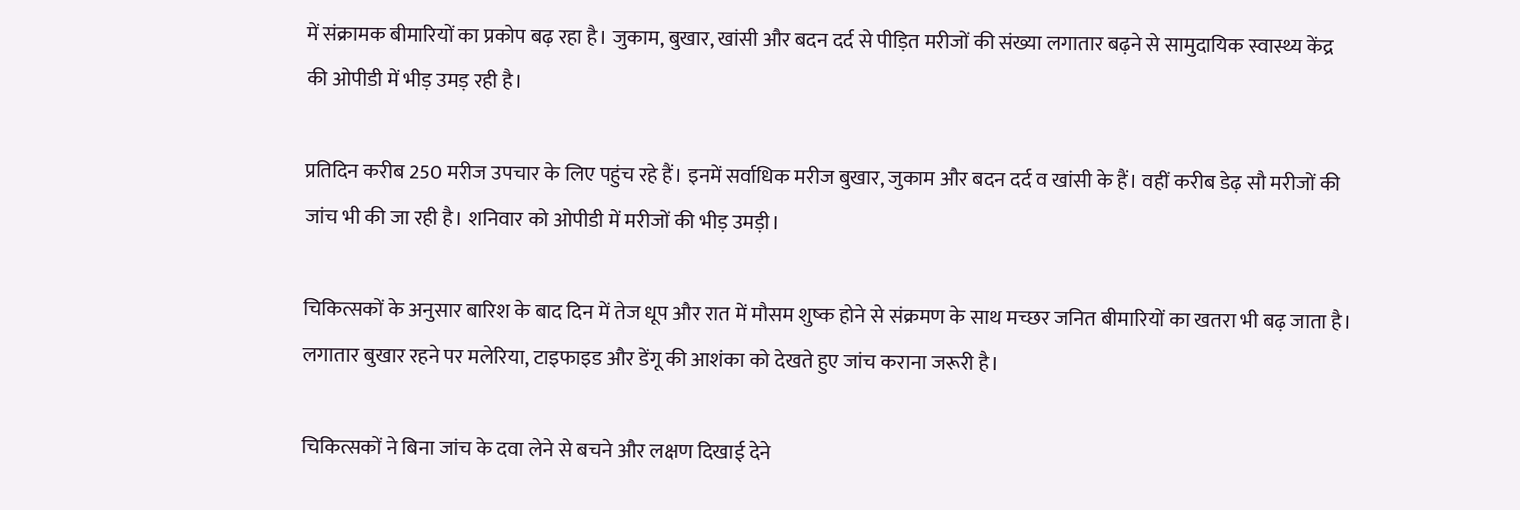में संक्रामक बीमारियों का प्रकोप बढ़ रहा है। जुकाम, बुखार, खांसी और बदन दर्द से पीड़ित मरीजों की संख्या लगातार बढ़ने से सामुदायिक स्वास्थ्य केंद्र की ओपीडी में भीड़ उमड़ रही है।

प्रतिदिन करीब 250 मरीज उपचार के लिए पहुंच रहे हैं। इनमें सर्वाधिक मरीज बुखार, जुकाम और बदन दर्द व खांसी के हैं। वहीं करीब डेढ़ सौ मरीजों की जांच भी की जा रही है। शनिवार को ओपीडी में मरीजों की भीड़ उमड़ी।

चिकित्सकों के अनुसार बारिश के बाद दिन में तेज धूप और रात में मौसम शुष्क होने से संक्रमण के साथ मच्छर जनित बीमारियों का खतरा भी बढ़ जाता है। लगातार बुखार रहने पर मलेरिया, टाइफाइड और डेंगू की आशंका को देखते हुए जांच कराना जरूरी है।

चिकित्सकों ने बिना जांच के दवा लेने से बचने और लक्षण दिखाई देने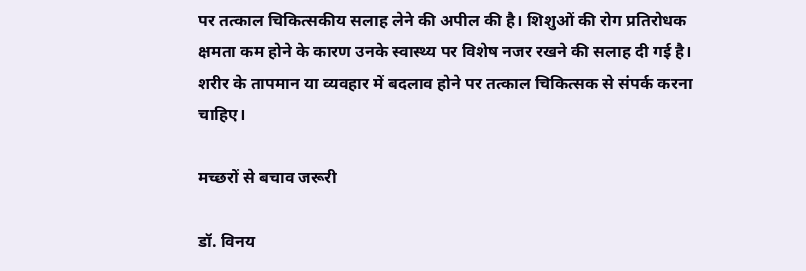पर तत्काल चिकित्सकीय सलाह लेने की अपील की है। शिशुओं की रोग प्रतिरोधक क्षमता कम होने के कारण उनके स्वास्थ्य पर विशेष नजर रखने की सलाह दी गई है। शरीर के तापमान या व्यवहार में बदलाव होने पर तत्काल चिकित्सक से संपर्क करना चाहिए।

मच्छरों से बचाव जरूरी

डॉ. विनय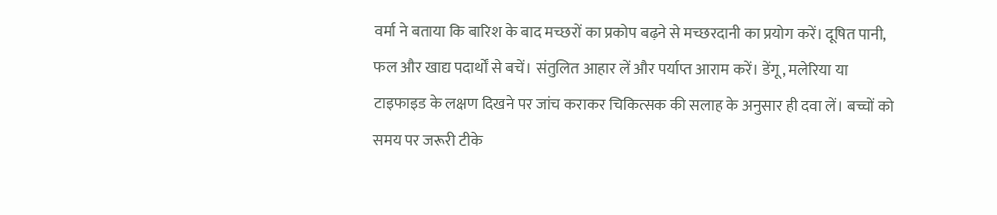वर्मा ने बताया कि बारिश के बाद मच्छरों का प्रकोप बढ़ने से मच्छरदानी का प्रयोग करें। दूषित पानी, फल और खाद्य पदार्थों से बचें। संतुलित आहार लें और पर्याप्त आराम करें। डेंगू, मलेरिया या टाइफाइड के लक्षण दिखने पर जांच कराकर चिकित्सक की सलाह के अनुसार ही दवा लें। बच्चों को समय पर जरूरी टीके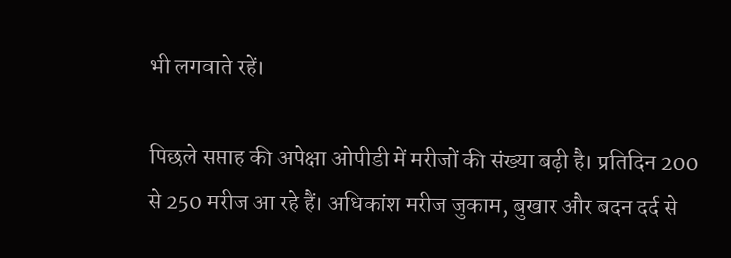भी लगवाते रहें।

पिछले सप्ताह की अपेक्षा ओपीडी में मरीजों की संख्या बढ़ी है। प्रतिदिन 200 से 250 मरीज आ रहे हैं। अधिकांश मरीज जुकाम, बुखार और बदन दर्द से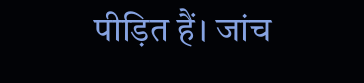पीड़ित हैं। जांच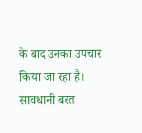के बाद उनका उपचार किया जा रहा है। सावधानी बरत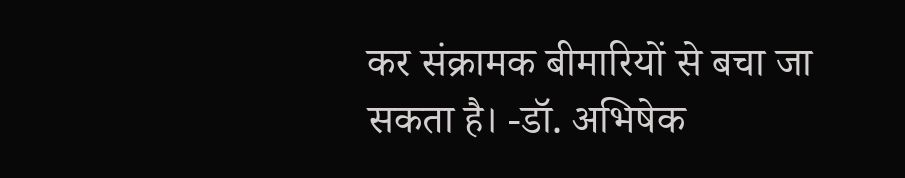कर संक्रामक बीमारियों से बचा जा सकता है। -डॉ. अभिषेक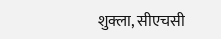शुक्ला, सीएचसी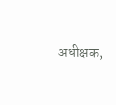अधीक्षक,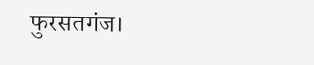फुरसतगंज।